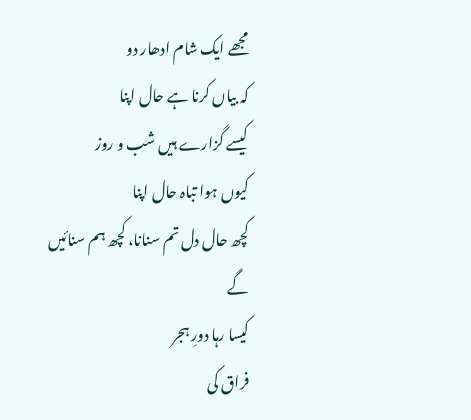مجھے ایک شام ادھار دو
کہ بیاں کرنا ہے حال اپنا
کیسے گزارے ہیں شب و روز
کیوں ہوا تباہ حال اپنا
کچھ حال دل تم سنانا، کچھ ہم سنائیں گے
کیسا رہا دورِ ہجر
فراق کی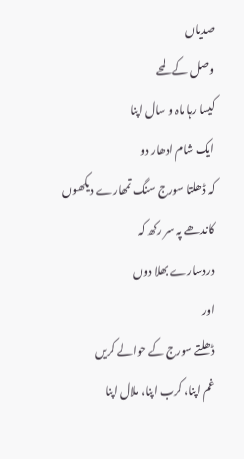صدیاں
وصل کے لمحے
کیسا رہا ماہ و سال اپنا
ایک شام ادھار دو
کہ ڈھلتا سورج سنگ تمھارے دیکھوں
کاندھے پہ سر رکھ کہ
دردسارے بھلا دوں
اور
ڈھلتے سورج کے حوالے کریں
غم اپنا، کرب اپنا، ملال اپنا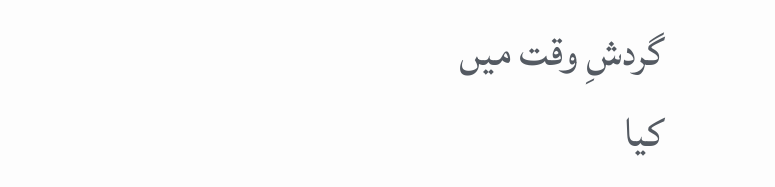گردشِ وقت میں
کیا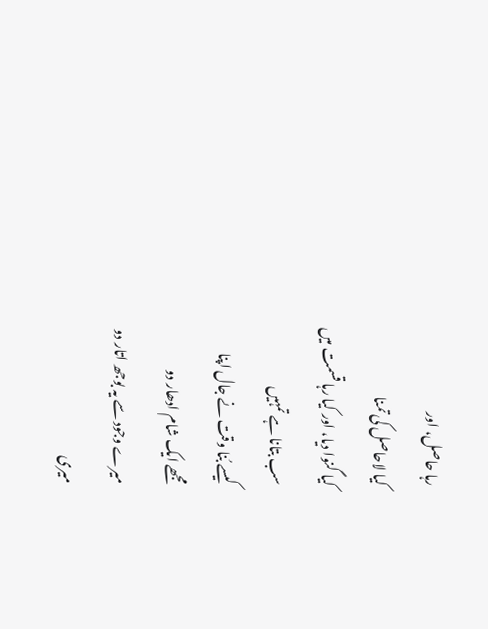رہا حاصل، اور
کیا لاحاصل کی تمنا
کیا گنوا دیا، اور کیا رہا قسمت میں
سب بتانا ہے تمہیں
کیسے بُنا وقت نے جال اپنا
مجھے ایک شام ادھار دو
میرے وجود سے یہ بوجھ اتار دو
میری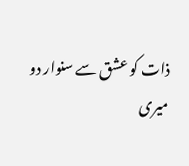ذات کو عشق سے سنوار دو
میری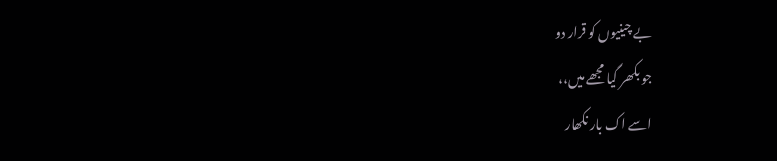بے چینیوں کو قرار دو
جو بکھر گیا مجھے میں،،
اسے اک بار نکھار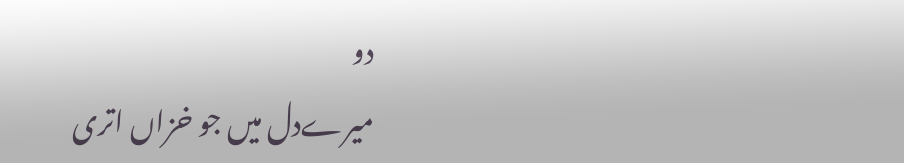دو
میرےدل میں جو خزاں اتری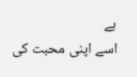ہے
اسے اپنی محبت کی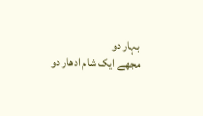بہار دو
مجھے ایک شام ادھار دو